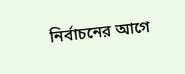নির্বাচনের আগে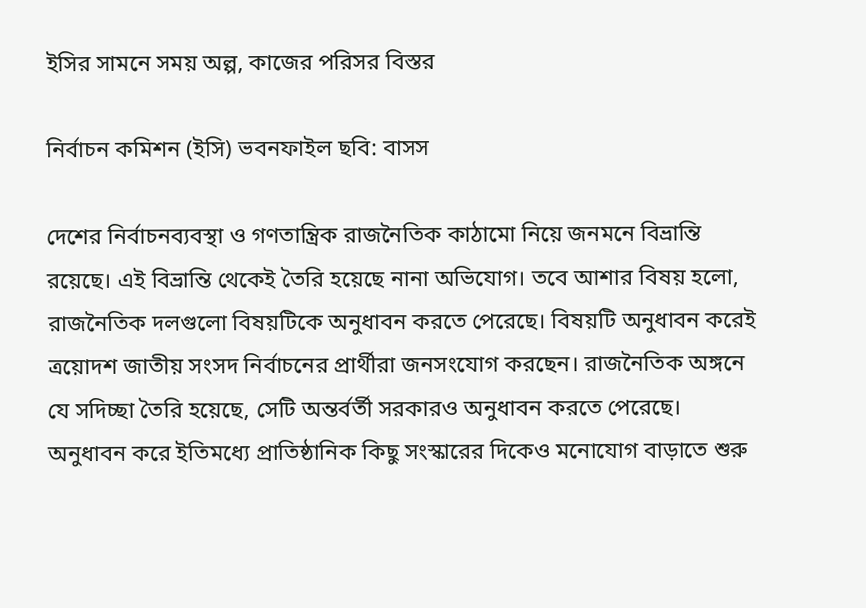ইসির সামনে সময় অল্প, কাজের পরিসর বিস্তর

নির্বাচন কমিশন (ইসি) ভবনফাইল ছবি: বাসস

দেশের নির্বাচনব্যবস্থা ও গণতান্ত্রিক রাজনৈতিক কাঠামো নিয়ে জনমনে বিভ্রান্তি রয়েছে। এই বিভ্রান্তি থেকেই তৈরি হয়েছে নানা অভিযোগ। তবে আশার বিষয় হলো, রাজনৈতিক দলগুলো বিষয়টিকে অনুধাবন করতে পেরেছে। বিষয়টি অনুধাবন করেই ত্রয়োদশ জাতীয় সংসদ নির্বাচনের প্রার্থীরা জনসংযোগ করছেন। রাজনৈতিক অঙ্গনে যে সদিচ্ছা তৈরি হয়েছে, সেটি অন্তর্বর্তী সরকারও অনুধাবন করতে পেরেছে। অনুধাবন করে ইতিমধ্যে প্রাতিষ্ঠানিক কিছু সংস্কারের দিকেও মনোযোগ বাড়াতে শুরু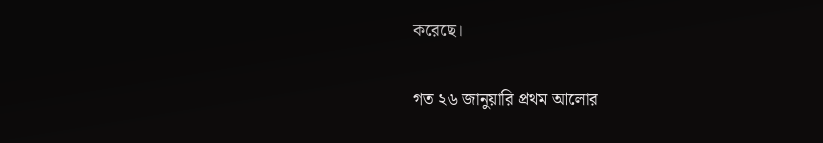করেছে।

গত ২৬ জানুয়ারি প্রথম আলোর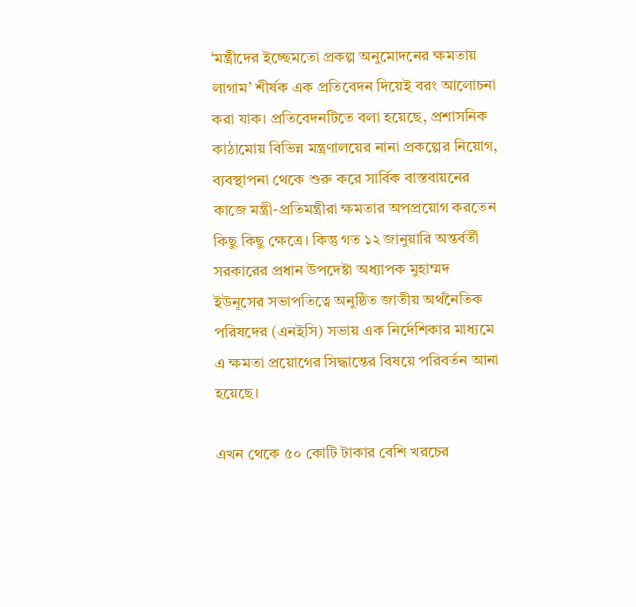‘মন্ত্রীদের ইচ্ছেমতো প্রকল্প অনুমোদনের ক্ষমতায় লাগাম’ শীর্ষক এক প্রতিবেদন দিয়েই বরং আলোচনা করা যাক। প্রতিবেদনটিতে বলা হয়েছে, প্রশাসনিক কাঠামোয় বিভিন্ন মন্ত্রণালয়ের নানা প্রকল্পের নিয়োগ, ব্যবস্থাপনা থেকে শুরু করে সার্বিক বাস্তবায়নের কাজে মন্ত্রী-প্রতিমন্ত্রীরা ক্ষমতার অপপ্রয়োগ করতেন কিছু কিছু ক্ষেত্রে। কিন্তু গত ১২ জানুয়ারি অন্তর্বর্তী সরকারের প্রধান উপদেষ্টা অধ্যাপক মুহাম্মদ ইউনূসের সভাপতিত্বে অনুষ্ঠিত জাতীয় অর্থনৈতিক পরিষদের (এনইসি) সভায় এক নির্দেশিকার মাধ্যমে এ ক্ষমতা প্রয়োগের সিদ্ধান্তের বিষয়ে পরিবর্তন আনা হয়েছে।

এখন থেকে ৫০ কোটি টাকার বেশি খরচের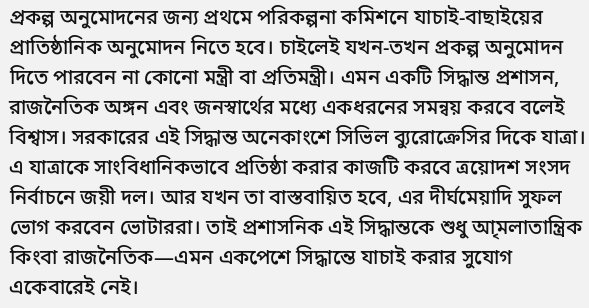প্রকল্প অনুমোদনের জন্য প্রথমে পরিকল্পনা কমিশনে যাচাই-বাছাইয়ের প্রাতিষ্ঠানিক অনুমোদন নিতে হবে। চাইলেই যখন-তখন প্রকল্প অনুমোদন দিতে পারবেন না কোনো মন্ত্রী বা প্রতিমন্ত্রী। এমন একটি সিদ্ধান্ত প্রশাসন, রাজনৈতিক অঙ্গন এবং জনস্বার্থের মধ্যে একধরনের সমন্বয় করবে বলেই বিশ্বাস। সরকারের এই সিদ্ধান্ত অনেকাংশে সিভিল ব্যুরোক্রেসির দিকে যাত্রা। এ যাত্রাকে সাংবিধানিকভাবে প্রতিষ্ঠা করার কাজটি করবে ত্রয়োদশ সংসদ নির্বাচনে জয়ী দল। আর যখন তা বাস্তবায়িত হবে, এর দীর্ঘমেয়াদি সুফল ভোগ করবেন ভোটাররা। তাই প্রশাসনিক এই সিদ্ধান্তকে শুধু আৃমলাতান্ত্রিক কিংবা রাজনৈতিক—এমন একপেশে সিদ্ধান্তে যাচাই করার সুযোগ একেবারেই নেই।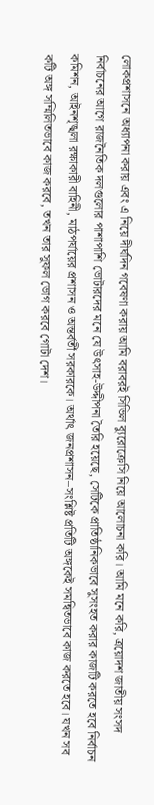লোকপ্রশাসনে অধ্যাপনা করায় এবং এ নিয়ে দীর্ঘদিন গবেষণা করায় আমি বরাবরই সিভিল ব্যুরোক্রেসি নিয়ে আলোচনা করি। আমি মনে করি, ত্রয়োদশ জাতীয় সংসদ নির্বাচনের আগে রাজনৈতিক দলগুলোর পাশাপাশি ভোটারদের মনে যে উৎসাহ-উদ্দীপনা তৈরি হয়েছে, সেটিকে প্রাতিষ্ঠানিকভাবে সুসংহত করার কাজটি করতে হবে নির্বাচন কমিশন, আইনশৃঙ্খলা রক্ষাকারী বাহিনী, মাঠপর্যায়ের প্রশাসন ও অন্তর্বর্তী সরকারকে। অর্থাৎ জনপ্রশাসন–সংশ্লিষ্ট প্রতিটি অঙ্গকেই সমন্বিতভাবে কাজ করতে হবে। যখন সব কটি অঙ্গ সম্মিলিতভাবে কাজ করবে, তখন তার সুফল ভোগ করবে গোটা দেশ।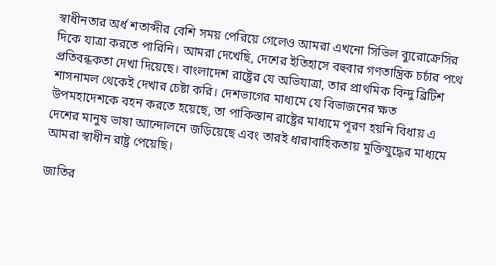স্বাধীনতার অর্ধ শতাব্দীর বেশি সময় পেরিয়ে গেলেও আমরা এখনো সিভিল ব্যুরোক্রেসির দিকে যাত্রা করতে পারিনি। আমরা দেখেছি, দেশের ইতিহাসে বহুবার গণতান্ত্রিক চর্চার পথে প্রতিবন্ধকতা দেখা দিয়েছে। বাংলাদেশ রাষ্ট্রের যে অভিযাত্রা, তার প্রাথমিক বিন্দু ব্রিটিশ শাসনামল থেকেই দেখার চেষ্টা করি। দেশভাগের মাধ্যমে যে বিভাজনের ক্ষত উপমহাদেশকে বহন করতে হয়েছে, তা পাকিস্তান রাষ্ট্রের মাধ্যমে পূরণ হয়নি বিধায় এ দেশের মানুষ ভাষা আন্দোলনে জড়িয়েছে এবং তারই ধারাবাহিকতায় মুক্তিযুদ্ধের মাধ্যমে আমরা স্বাধীন রাষ্ট্র পেয়েছি।

জাতির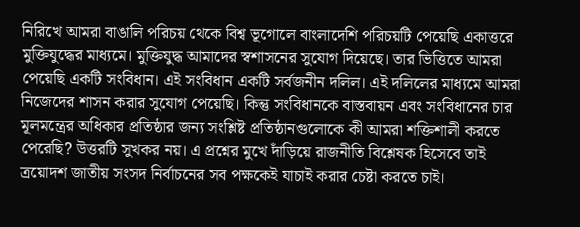নিরিখে আমরা বাঙালি পরিচয় থেকে বিশ্ব ভূগোলে বাংলাদেশি পরিচয়টি পেয়েছি একাত্তরে মুক্তিযুদ্ধের মাধ্যমে। মুক্তিযুদ্ধ আমাদের স্বশাসনের সুযোগ দিয়েছে। তার ভিত্তিতে আমরা পেয়েছি একটি সংবিধান। এই সংবিধান একটি সর্বজনীন দলিল। এই দলিলের মাধ্যমে আমরা নিজেদের শাসন করার সুযোগ পেয়েছি। কিন্তু সংবিধানকে বাস্তবায়ন এবং সংবিধানের চার মূলমন্ত্রের অধিকার প্রতিষ্ঠার জন্য সংশ্লিষ্ট প্রতিষ্ঠানগুলোকে কী আমরা শক্তিশালী করতে পেরেছি? উত্তরটি সুখকর নয়। এ প্রশ্নের মুখে দাঁড়িয়ে রাজনীতি বিশ্লেষক হিসেবে তাই ত্রয়োদশ জাতীয় সংসদ নির্বাচনের সব পক্ষকেই যাচাই করার চেষ্টা করতে চাই।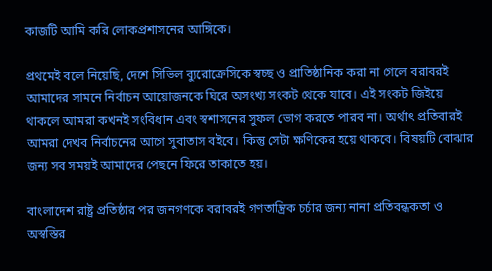কাজটি আমি করি লোকপ্রশাসনের আঙ্গিকে।

প্রথমেই বলে নিয়েছি, দেশে সিভিল ব্যুরোক্রেসিকে স্বচ্ছ ও প্রাতিষ্ঠানিক করা না গেলে বরাবরই আমাদের সামনে নির্বাচন আয়োজনকে ঘিরে অসংখ্য সংকট থেকে যাবে। এই সংকট জিইয়ে থাকলে আমরা কখনই সংবিধান এবং স্বশাসনের সুফল ভোগ করতে পারব না। অর্থাৎ প্রতিবারই আমরা দেখব নির্বাচনের আগে সুবাতাস বইবে। কিন্তু সেটা ক্ষণিকের হয়ে থাকবে। বিষয়টি বোঝার জন্য সব সময়ই আমাদের পেছনে ফিরে তাকাতে হয়।

বাংলাদেশ রাষ্ট্র প্রতিষ্ঠার পর জনগণকে বরাবরই গণতান্ত্রিক চর্চার জন্য নানা প্রতিবন্ধকতা ও অস্বস্তির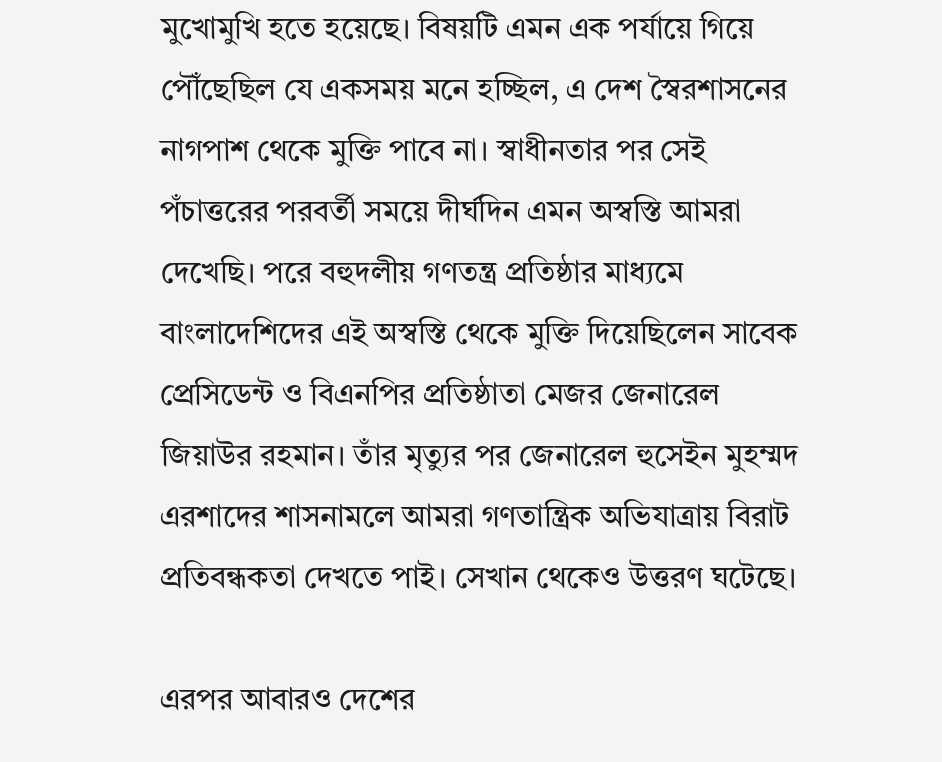মুখোমুখি হতে হয়েছে। বিষয়টি এমন এক পর্যায়ে গিয়ে পৌঁছেছিল যে একসময় মনে হচ্ছিল, এ দেশ স্বৈরশাসনের নাগপাশ থেকে মুক্তি পাবে না। স্বাধীনতার পর সেই পঁচাত্তরের পরবর্তী সময়ে দীর্ঘদিন এমন অস্বস্তি আমরা দেখেছি। পরে বহুদলীয় গণতন্ত্র প্রতিষ্ঠার মাধ্যমে বাংলাদেশিদের এই অস্বস্তি থেকে মুক্তি দিয়েছিলেন সাবেক প্রেসিডেন্ট ও বিএনপির প্রতিষ্ঠাতা মেজর জেনারেল জিয়াউর রহমান। তাঁর মৃত্যুর পর জেনারেল হুসেইন মুহম্মদ এরশাদের শাসনামলে আমরা গণতান্ত্রিক অভিযাত্রায় বিরাট প্রতিবন্ধকতা দেখতে পাই। সেখান থেকেও উত্তরণ ঘটেছে।

এরপর আবারও দেশের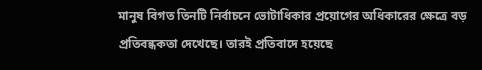মানুষ বিগত তিনটি নির্বাচনে ভোটাধিকার প্রয়োগের অধিকারের ক্ষেত্রে বড় প্রতিবন্ধকতা দেখেছে। তারই প্রতিবাদে হয়েছে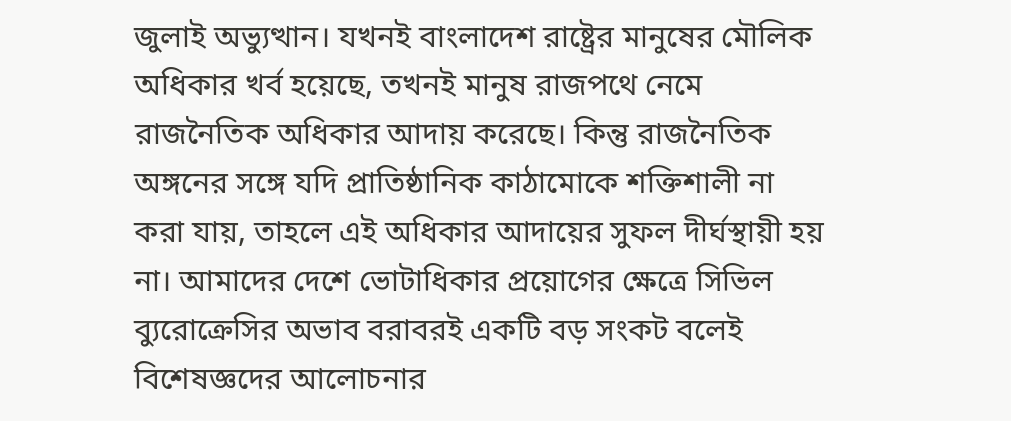জুলাই অভ্যুত্থান। যখনই বাংলাদেশ রাষ্ট্রের মানুষের মৌলিক অধিকার খর্ব হয়েছে, তখনই মানুষ রাজপথে নেমে রাজনৈতিক অধিকার আদায় করেছে। কিন্তু রাজনৈতিক অঙ্গনের সঙ্গে যদি প্রাতিষ্ঠানিক কাঠামোকে শক্তিশালী না করা যায়, তাহলে এই অধিকার আদায়ের সুফল দীর্ঘস্থায়ী হয় না। আমাদের দেশে ভোটাধিকার প্রয়োগের ক্ষেত্রে সিভিল ব্যুরোক্রেসির অভাব বরাবরই একটি বড় সংকট বলেই বিশেষজ্ঞদের আলোচনার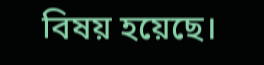বিষয় হয়েছে।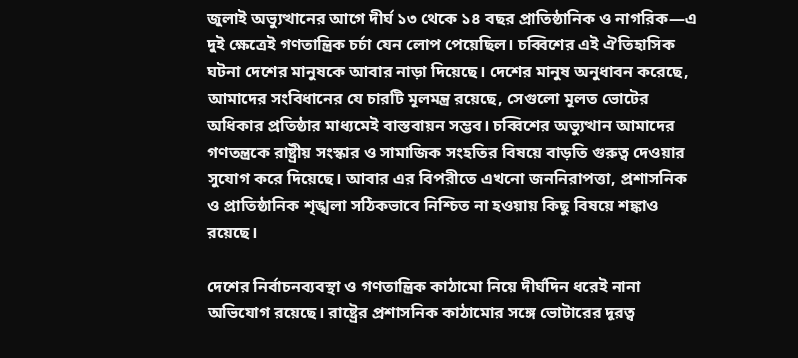জুলাই অভ্যুত্থানের আগে দীর্ঘ ১৩ থেকে ১৪ বছর প্রাতিষ্ঠানিক ও নাগরিক—এ দুই ক্ষেত্রেই গণতান্ত্রিক চর্চা যেন লোপ পেয়েছিল। চব্বিশের এই ঐতিহাসিক ঘটনা দেশের মানুষকে আবার নাড়া দিয়েছে। দেশের মানুষ অনুধাবন করেছে, আমাদের সংবিধানের যে চারটি মূলমন্ত্র রয়েছে, সেগুলো মূলত ভোটের অধিকার প্রতিষ্ঠার মাধ্যমেই বাস্তবায়ন সম্ভব। চব্বিশের অভ্যুত্থান আমাদের গণতন্ত্রকে রাষ্ট্রীয় সংস্কার ও সামাজিক সংহতির বিষয়ে বাড়তি গুরুত্ব দেওয়ার সুযোগ করে দিয়েছে। আবার এর বিপরীতে এখনো জননিরাপত্তা, প্রশাসনিক ও প্রাতিষ্ঠানিক শৃঙ্খলা সঠিকভাবে নিশ্চিত না হওয়ায় কিছু বিষয়ে শঙ্কাও রয়েছে।

দেশের নির্বাচনব্যবস্থা ও গণতান্ত্রিক কাঠামো নিয়ে দীর্ঘদিন ধরেই নানা অভিযোগ রয়েছে। রাষ্ট্রের প্রশাসনিক কাঠামোর সঙ্গে ভোটারের দূরত্ব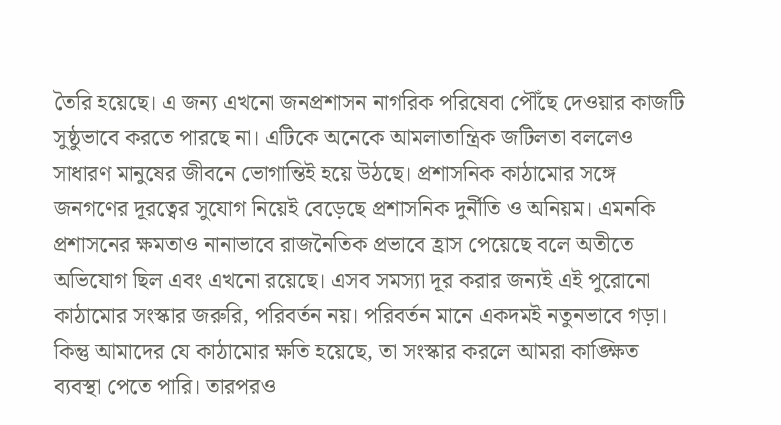তৈরি হয়েছে। এ জন্য এখনো জনপ্রশাসন নাগরিক পরিষেবা পৌঁছে দেওয়ার কাজটি সুষ্ঠুভাবে করতে পারছে না। এটিকে অনেকে আমলাতান্ত্রিক জটিলতা বললেও সাধারণ মানুষের জীবনে ভোগান্তিই হয়ে উঠছে। প্রশাসনিক কাঠামোর সঙ্গে জনগণের দূরত্বের সুযোগ নিয়েই বেড়েছে প্রশাসনিক দুর্নীতি ও অনিয়ম। এমনকি প্রশাসনের ক্ষমতাও নানাভাবে রাজনৈতিক প্রভাবে হ্রাস পেয়েছে বলে অতীতে অভিযোগ ছিল এবং এখনো রয়েছে। এসব সমস্যা দূর করার জন্যই এই পুরোনো কাঠামোর সংস্কার জরুরি, পরিবর্তন নয়। পরিবর্তন মানে একদমই নতুনভাবে গড়া। কিন্তু আমাদের যে কাঠামোর ক্ষতি হয়েছে, তা সংস্কার করলে আমরা কাঙ্ক্ষিত ব্যবস্থা পেতে পারি। তারপরও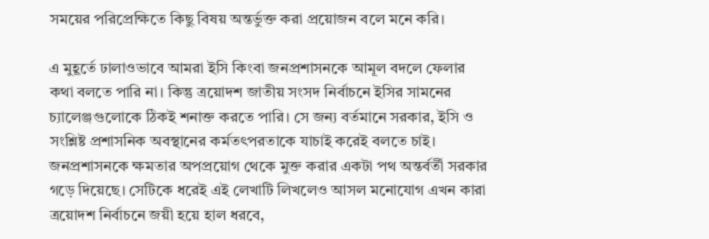সময়ের পরিপ্রেক্ষিতে কিছু বিষয় অন্তর্ভুক্ত করা প্রয়োজন বলে মনে করি।

এ মুহূর্তে ঢালাওভাবে আমরা ইসি কিংবা জনপ্রশাসনকে আমূল বদলে ফেলার কথা বলতে পারি না। কিন্তু ত্রয়োদশ জাতীয় সংসদ নির্বাচনে ইসির সামনের চ্যালেঞ্জগুলোকে ঠিকই শনাক্ত করতে পারি। সে জন্য বর্তমানে সরকার, ইসি ও সংশ্লিষ্ট প্রশাসনিক অবস্থানের কর্মতৎপরতাকে যাচাই করেই বলতে চাই। জনপ্রশাসনকে ক্ষমতার অপপ্রয়োগ থেকে মুক্ত করার একটা পথ অন্তর্বর্তী সরকার গড়ে দিয়েছে। সেটিকে ধরেই এই লেখাটি লিখলেও আসল মনোযোগ এখন কারা ত্রয়োদশ নির্বাচনে জয়ী হয়ে হাল ধরবে,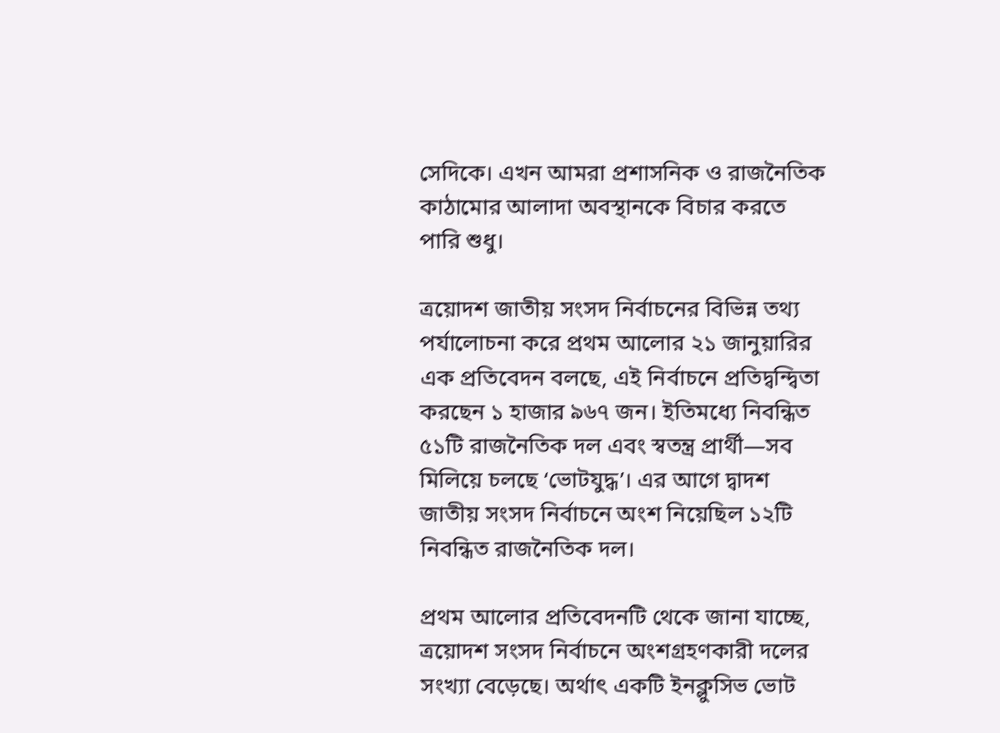সেদিকে। এখন আমরা প্রশাসনিক ও রাজনৈতিক কাঠামোর আলাদা অবস্থানকে বিচার করতে পারি শুধু।

ত্রয়োদশ জাতীয় সংসদ নির্বাচনের বিভিন্ন তথ্য পর্যালোচনা করে প্রথম আলোর ২১ জানুয়ারির এক প্রতিবেদন বলছে, এই নির্বাচনে প্রতিদ্বন্দ্বিতা করছেন ১ হাজার ৯৬৭ জন। ইতিমধ্যে নিবন্ধিত ৫১টি রাজনৈতিক দল এবং স্বতন্ত্র প্রার্থী—সব মিলিয়ে চলছে ‘ভোটযুদ্ধ’। এর আগে দ্বাদশ জাতীয় সংসদ নির্বাচনে অংশ নিয়েছিল ১২টি নিবন্ধিত রাজনৈতিক দল।

প্রথম আলোর প্রতিবেদনটি থেকে জানা যাচ্ছে, ত্রয়োদশ সংসদ নির্বাচনে অংশগ্রহণকারী দলের সংখ্যা বেড়েছে। অর্থাৎ একটি ইনক্লুসিভ ভোট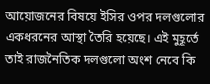আয়োজনের বিষয়ে ইসির ওপর দলগুলোর একধরনের আস্থা তৈরি হয়েছে। এই মুহূর্তে তাই রাজনৈতিক দলগুলো অংশ নেবে কি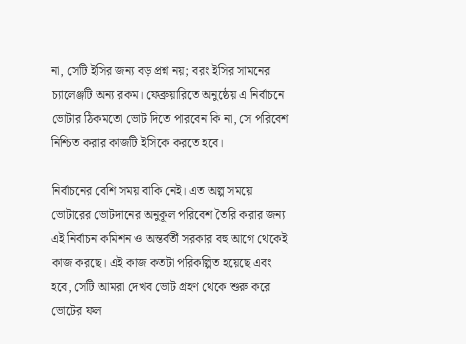না, সেটি ইসির জন্য বড় প্রশ্ন নয়; বরং ইসির সামনের চ্যালেঞ্জটি অন্য রকম। ফেব্রুয়ারিতে অনুষ্ঠেয় এ নির্বাচনে ভোটার ঠিকমতো ভোট দিতে পারবেন কি না, সে পরিবেশ নিশ্চিত করার কাজটি ইসিকে করতে হবে।

নির্বাচনের বেশি সময় বাকি নেই। এত অল্প সময়ে ভোটারের ভোটদানের অনুকূল পরিবেশ তৈরি করার জন্য এই নির্বাচন কমিশন ও অন্তর্বর্তী সরকার বহু আগে থেকেই কাজ করছে। এই কাজ কতটা পরিকল্পিত হয়েছে এবং হবে, সেটি আমরা দেখব ভোট গ্রহণ থেকে শুরু করে ভোটের ফল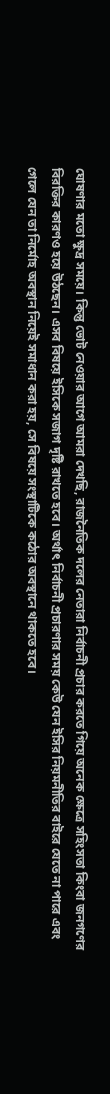ঘোষণার মতো ক্ষুদ্র সময়ে। কিন্তু ভোট নেওয়ার আগে আমরা দেখছি, রাজনৈতিক দলের নেতারা নির্বাচনী প্রচার করতে গিয়ে অনেক ক্ষেত্রে সহিংসতা কিংবা জনগণের বিরক্তির কারণও হয়ে উঠছেন। এসব বিষয়ে ইসিকে সজাগ দৃষ্টি রাখতে হবে। অর্থাৎ নির্বাচনী প্রচারণার সময় কেউ যেন ইসির নিয়মনীতির বাইরে যেতে না পারে এবং গেলে যেন তা নির্মোহ অবস্থান নিয়েই সমাধান করা হয়, সে বিষয়ে সংস্থাটিকে কঠোর অবস্থানে থাকতে হবে।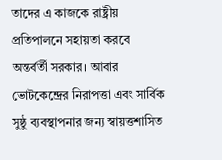তাদের এ কাজকে রাষ্ট্রীয় প্রতিপালনে সহায়তা করবে অন্তর্বর্তী সরকার। আবার ভোটকেন্দ্রের নিরাপত্তা এবং সার্বিক সুষ্ঠু ব্যবস্থাপনার জন্য স্বায়ত্তশাসিত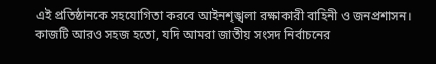এই প্রতিষ্ঠানকে সহযোগিতা করবে আইনশৃঙ্খলা রক্ষাকারী বাহিনী ও জনপ্রশাসন। কাজটি আরও সহজ হতো, যদি আমরা জাতীয় সংসদ নির্বাচনের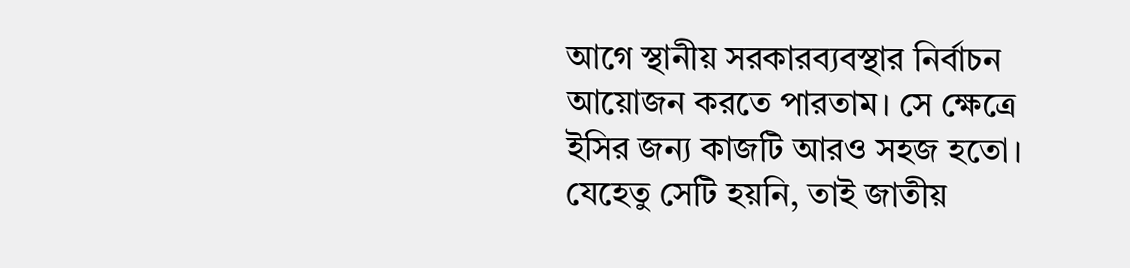আগে স্থানীয় সরকারব্যবস্থার নির্বাচন আয়োজন করতে পারতাম। সে ক্ষেত্রে ইসির জন্য কাজটি আরও সহজ হতো। যেহেতু সেটি হয়নি, তাই জাতীয়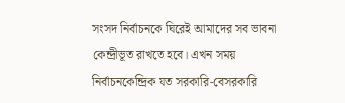সংসদ নির্বাচনকে ঘিরেই আমাদের সব ভাবনা কেন্দ্রীভূত রাখতে হবে। এখন সময় নির্বাচনকেন্দ্রিক যত সরকারি-বেসরকারি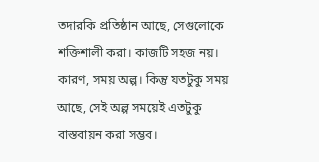তদারকি প্রতিষ্ঠান আছে, সেগুলোকে শক্তিশালী করা। কাজটি সহজ নয়। কারণ, সময় অল্প। কিন্তু যতটুকু সময় আছে, সেই অল্প সময়েই এতটুকু বাস্তবায়ন করা সম্ভব।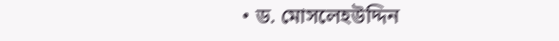• ড. মোসলেহউদ্দিন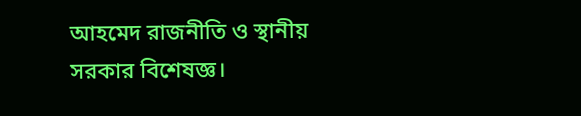আহমেদ রাজনীতি ও স্থানীয় সরকার বিশেষজ্ঞ।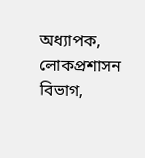অধ্যাপক, লোকপ্রশাসন বিভাগ,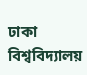ঢাকা বিশ্ববিদ্যালয়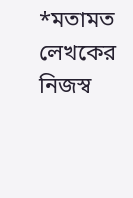*মতামত লেখকের নিজস্ব